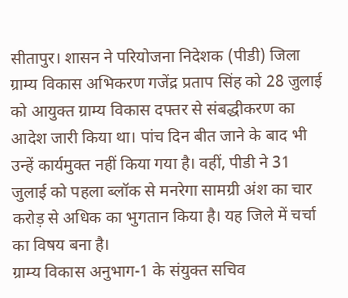सीतापुर। शासन ने परियोजना निदेशक (पीडी) जिला ग्राम्य विकास अभिकरण गजेंद्र प्रताप सिंह को 28 जुलाई को आयुक्त ग्राम्य विकास दफ्तर से संबद्धीकरण का आदेश जारी किया था। पांच दिन बीत जाने के बाद भी उन्हें कार्यमुक्त नहीं किया गया है। वहीं, पीडी ने 31 जुलाई को पहला ब्लॉक से मनरेगा सामग्री अंश का चार करोड़ से अधिक का भुगतान किया है। यह जिले में चर्चा का विषय बना है।
ग्राम्य विकास अनुभाग-1 के संयुक्त सचिव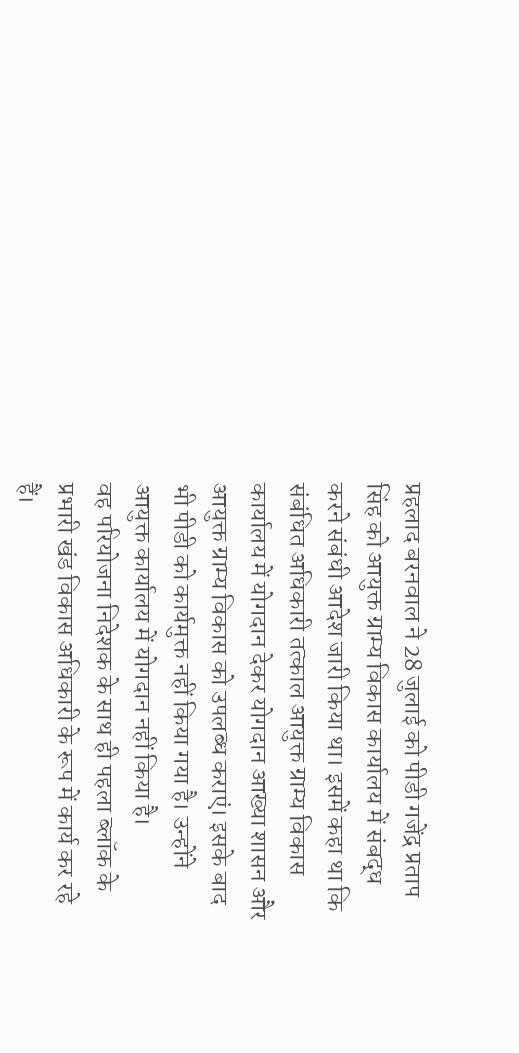प्रहलाद बरनवाल ने 28 जुलाई को पीडी गजेंद्र प्रताप सिंह को आयुक्त ग्राम्य विकास कार्यालय में संबद्ध करने संबंधी आदेश जारी किया था। इसमें कहा था कि संबंधित अधिकारी तत्काल आयुक्त ग्राम्य विकास कार्यालय में योगदान देकर योगदान आख्या शासन और आयुक्त ग्राम्य विकास को उपलब्ध कराएं। इसके बाद भी पीडी को कार्यमुक्त नहीं किया गया है। उन्होंने आयुक्त कार्यालय में योगदान नहीं किया है।
वह परियोजना निदेशक के साथ ही पहला ब्लॉक के प्रभारी खंड विकास अधिकारी के रूप में कार्य कर रहे हैं।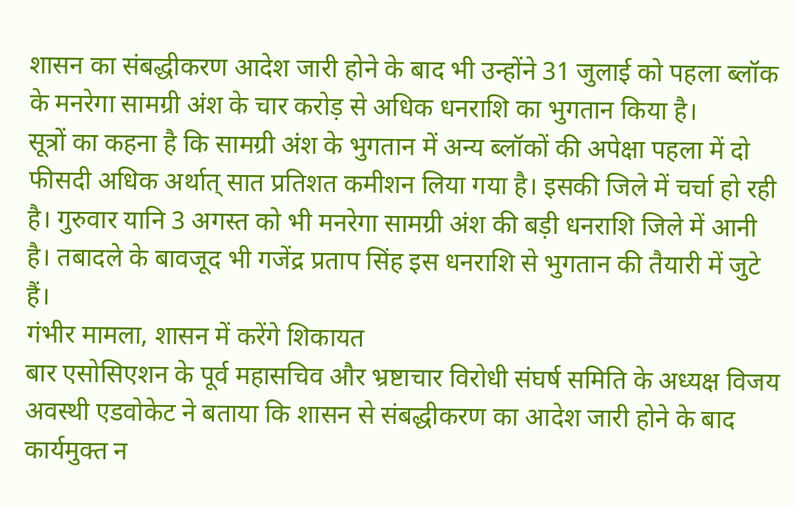शासन का संबद्धीकरण आदेश जारी होने के बाद भी उन्होंने 31 जुलाई को पहला ब्लॉक के मनरेगा सामग्री अंश के चार करोड़ से अधिक धनराशि का भुगतान किया है।
सूत्रों का कहना है कि सामग्री अंश के भुगतान में अन्य ब्लॉकों की अपेक्षा पहला में दो फीसदी अधिक अर्थात् सात प्रतिशत कमीशन लिया गया है। इसकी जिले में चर्चा हो रही है। गुरुवार यानि 3 अगस्त को भी मनरेगा सामग्री अंश की बड़ी धनराशि जिले में आनी है। तबादले के बावजूद भी गजेंद्र प्रताप सिंह इस धनराशि से भुगतान की तैयारी में जुटे हैं।
गंभीर मामला, शासन में करेंगे शिकायत
बार एसोसिएशन के पूर्व महासचिव और भ्रष्टाचार विरोधी संघर्ष समिति के अध्यक्ष विजय अवस्थी एडवोकेट ने बताया कि शासन से संबद्धीकरण का आदेश जारी होने के बाद कार्यमुक्त न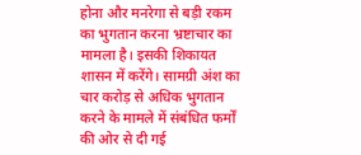होना और मनरेगा से बड़ी रकम का भुगतान करना भ्रष्टाचार का मामला है। इसकी शिकायत शासन में करेंगे। सामग्री अंश का चार करोड़ से अधिक भुगतान करने के मामले में संबंधित फर्मों की ओर से दी गई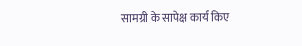सामग्री के सापेक्ष कार्य किए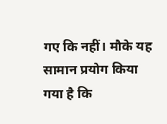गए कि नहीं। मौके यह सामान प्रयोग किया गया है कि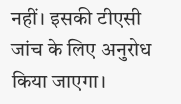नहीं। इसकी टीएसी जांच के लिए अनुरोध किया जाएगा।